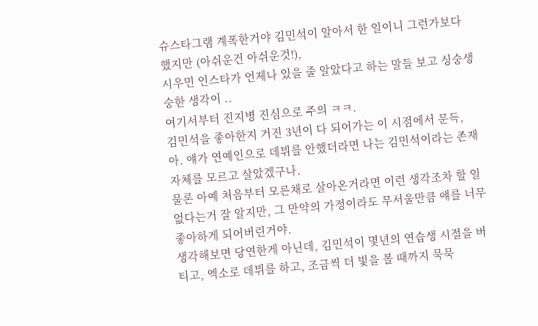슈스타그램 계폭한거야 김민석이 알아서 한 일이니 그런가보다 했지만 (아쉬운건 아쉬운것!),
시우민 인스타가 언제나 있을 줄 알았다고 하는 말들 보고 싱숭생숭한 생각이 ..
여기서부터 진지병 진심으로 주의 ㅋㅋ.
김민석을 좋아한지 거진 3년이 다 되어가는 이 시점에서 문득,
아. 얘가 연예인으로 데뷔를 안했더라면 나는 김민석이라는 존재 자체를 모르고 살았겠구나.
물론 아예 처음부터 모른채로 살아온거라면 이런 생각조차 할 일 없다는거 잘 알지만, 그 만약의 가정이라도 무서울만큼 얘를 너무 좋아하게 되어버린거야.
생각해보면 당연한게 아닌데, 김민석이 몇년의 연습생 시절을 버티고, 엑소로 데뷔를 하고, 조금씩 더 빛을 볼 때까지 묵묵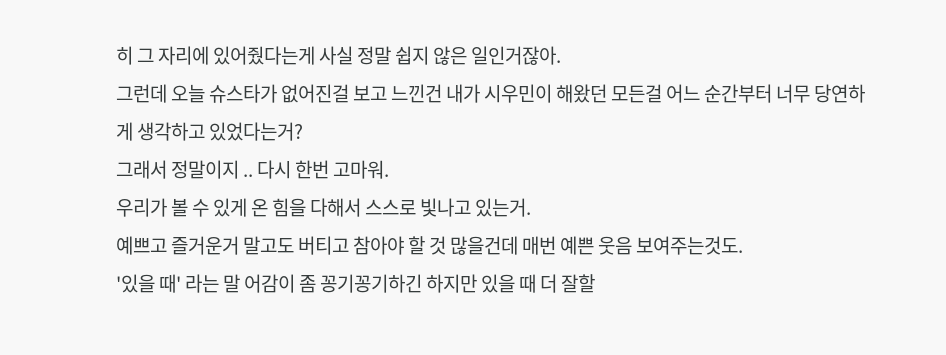히 그 자리에 있어줬다는게 사실 정말 쉽지 않은 일인거잖아.
그런데 오늘 슈스타가 없어진걸 보고 느낀건 내가 시우민이 해왔던 모든걸 어느 순간부터 너무 당연하게 생각하고 있었다는거?
그래서 정말이지 .. 다시 한번 고마워.
우리가 볼 수 있게 온 힘을 다해서 스스로 빛나고 있는거.
예쁘고 즐거운거 말고도 버티고 참아야 할 것 많을건데 매번 예쁜 웃음 보여주는것도.
'있을 때' 라는 말 어감이 좀 꽁기꽁기하긴 하지만 있을 때 더 잘할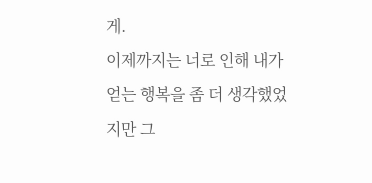게.
이제까지는 너로 인해 내가 얻는 행복을 좀 더 생각했었지만 그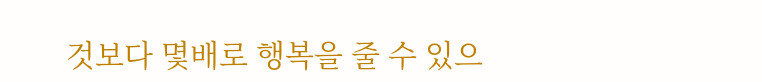것보다 몇배로 행복을 줄 수 있으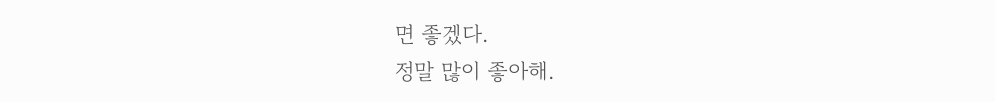면 좋겠다.
정말 많이 좋아해.